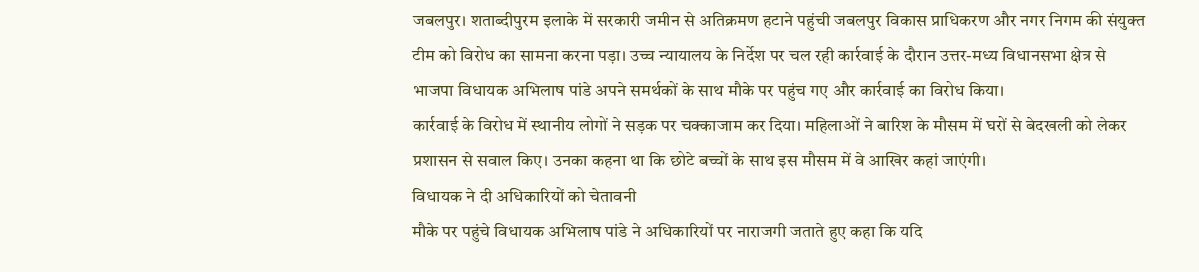जबलपुर। शताब्दीपुरम इलाके में सरकारी जमीन से अतिक्रमण हटाने पहुंची जबलपुर विकास प्राधिकरण और नगर निगम की संयुक्त टीम को विरोध का सामना करना पड़ा। उच्च न्यायालय के निर्देश पर चल रही कार्रवाई के दौरान उत्तर-मध्य विधानसभा क्षेत्र से भाजपा विधायक अभिलाष पांडे अपने समर्थकों के साथ मौके पर पहुंच गए और कार्रवाई का विरोध किया।
कार्रवाई के विरोध में स्थानीय लोगों ने सड़क पर चक्काजाम कर दिया। महिलाओं ने बारिश के मौसम में घरों से बेदखली को लेकर प्रशासन से सवाल किए। उनका कहना था कि छोटे बच्चों के साथ इस मौसम में वे आखिर कहां जाएंगी।
विधायक ने दी अधिकारियों को चेतावनी
मौके पर पहुंचे विधायक अभिलाष पांडे ने अधिकारियों पर नाराजगी जताते हुए कहा कि यदि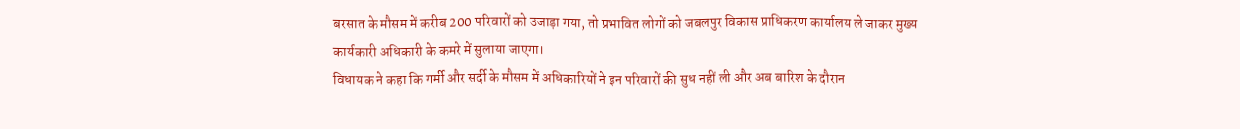बरसात के मौसम में करीब 200 परिवारों को उजाड़ा गया, तो प्रभावित लोगों को जबलपुर विकास प्राधिकरण कार्यालय ले जाकर मुख्य कार्यकारी अधिकारी के कमरे में सुलाया जाएगा।
विधायक ने कहा कि गर्मी और सर्दी के मौसम में अधिकारियों ने इन परिवारों की सुध नहीं ली और अब बारिश के दौरान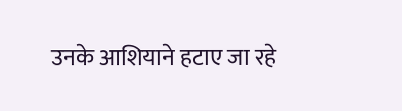उनके आशियाने हटाए जा रहे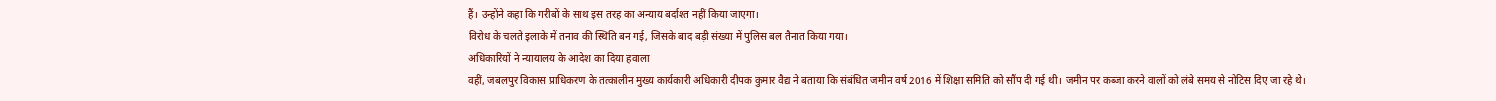हैं। उन्होंने कहा कि गरीबों के साथ इस तरह का अन्याय बर्दाश्त नहीं किया जाएगा।
विरोध के चलते इलाके में तनाव की स्थिति बन गई, जिसके बाद बड़ी संख्या में पुलिस बल तैनात किया गया।
अधिकारियों ने न्यायालय के आदेश का दिया हवाला
वहीं, जबलपुर विकास प्राधिकरण के तत्कालीन मुख्य कार्यकारी अधिकारी दीपक कुमार वैद्य ने बताया कि संबंधित जमीन वर्ष 2016 में शिक्षा समिति को सौंप दी गई थी। जमीन पर कब्जा करने वालों को लंबे समय से नोटिस दिए जा रहे थे।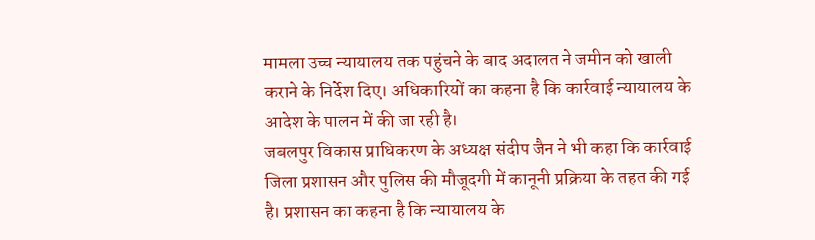मामला उच्च न्यायालय तक पहुंचने के बाद अदालत ने जमीन को खाली कराने के निर्देश दिए। अधिकारियों का कहना है कि कार्रवाई न्यायालय के आदेश के पालन में की जा रही है।
जबलपुर विकास प्राधिकरण के अध्यक्ष संदीप जैन ने भी कहा कि कार्रवाई जिला प्रशासन और पुलिस की मौजूदगी में कानूनी प्रक्रिया के तहत की गई है। प्रशासन का कहना है कि न्यायालय के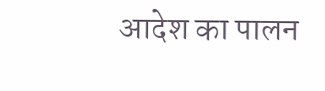आदेश का पालन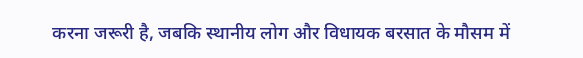करना जरूरी है, जबकि स्थानीय लोग और विधायक बरसात के मौसम में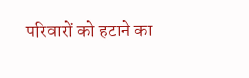परिवारों को हटाने का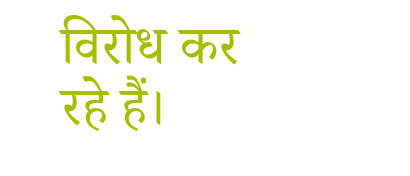विरोध कर रहे हैं।